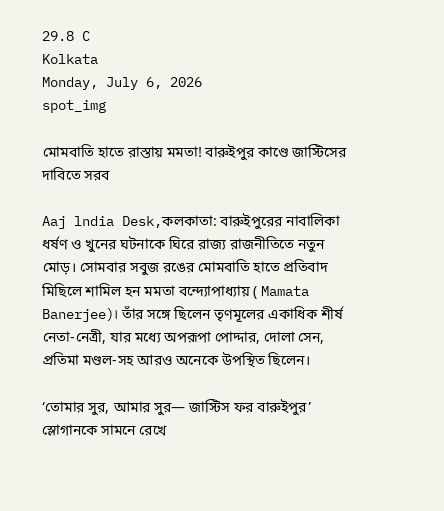29.8 C
Kolkata
Monday, July 6, 2026
spot_img

মোমবাতি হাতে রাস্তায় মমতা! বারুইপুর কাণ্ডে জাস্টিসের দাবিতে সরব

Aaj lndia Desk,কলকাতা: বারুইপুরের নাবালিকা ধর্ষণ ও খুনের ঘটনাকে ঘিরে রাজ্য রাজনীতিতে নতুন মোড়। সোমবার সবুজ রঙের মোমবাতি হাতে প্রতিবাদ মিছিলে শামিল হন মমতা বন্দ্যোপাধ্যায় ( Mamata Banerjee)। তাঁর সঙ্গে ছিলেন তৃণমূলের একাধিক শীর্ষ নেতা-নেত্রী, যার মধ্যে অপরূপা পোদ্দার, দোলা সেন, প্রতিমা মণ্ডল-সহ আরও অনেকে উপস্থিত ছিলেন।

‘তোমার সুর, আমার সুর— জাস্টিস ফর বারুইপুর’ স্লোগানকে সামনে রেখে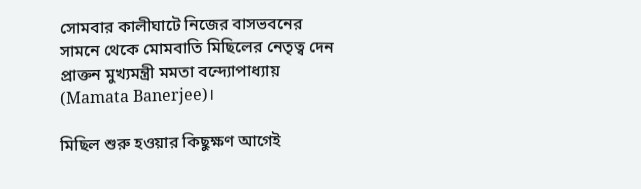সোমবার কালীঘাটে নিজের বাসভবনের সামনে থেকে মোমবাতি মিছিলের নেতৃত্ব দেন প্রাক্তন মুখ্যমন্ত্রী মমতা বন্দ্যোপাধ্যায় (Mamata Banerjee)।

মিছিল শুরু হওয়ার কিছুক্ষণ আগেই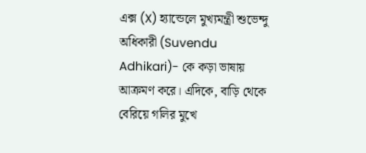এক্স (X) হ্যান্ডেলে মুখ্যমন্ত্রী শুভেন্দু অধিকারী (Suvendu Adhikari)- কে কড়া ভাষায় আক্রমণ করে। এদিকে, বাড়ি থেকে বেরিয়ে গলির মুখে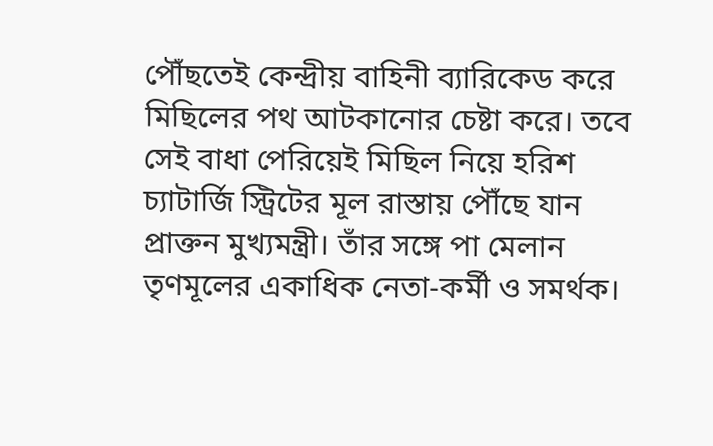পৌঁছতেই কেন্দ্রীয় বাহিনী ব্যারিকেড করে মিছিলের পথ আটকানোর চেষ্টা করে। তবে সেই বাধা পেরিয়েই মিছিল নিয়ে হরিশ চ্যাটার্জি স্ট্রিটের মূল রাস্তায় পৌঁছে যান প্রাক্তন মুখ্যমন্ত্রী। তাঁর সঙ্গে পা মেলান তৃণমূলের একাধিক নেতা-কর্মী ও সমর্থক।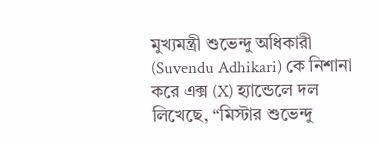মুখ্যমন্ত্রী শুভেন্দু অধিকারী (Suvendu Adhikari) কে নিশানা করে এক্স (X) হ্যান্ডেলে দল লিখেছে, “মিস্টার শুভেন্দু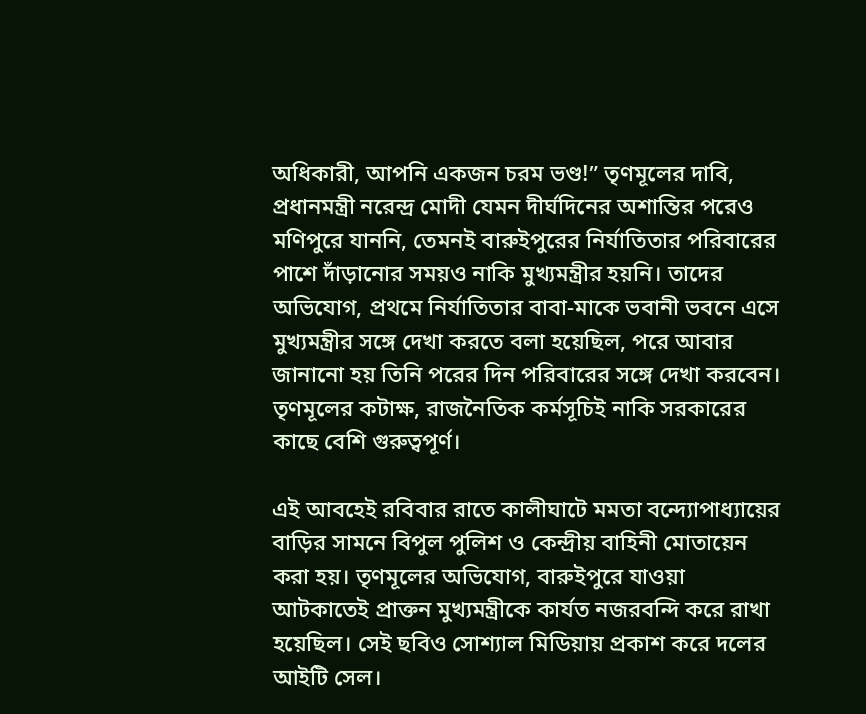অধিকারী, আপনি একজন চরম ভণ্ড!” তৃণমূলের দাবি, প্রধানমন্ত্রী নরেন্দ্র মোদী যেমন দীর্ঘদিনের অশান্তির পরেও মণিপুরে যাননি, তেমনই বারুইপুরের নির্যাতিতার পরিবারের পাশে দাঁড়ানোর সময়ও নাকি মুখ্যমন্ত্রীর হয়নি। তাদের অভিযোগ, প্রথমে নির্যাতিতার বাবা-মাকে ভবানী ভবনে এসে মুখ্যমন্ত্রীর সঙ্গে দেখা করতে বলা হয়েছিল, পরে আবার জানানো হয় তিনি পরের দিন পরিবারের সঙ্গে দেখা করবেন। তৃণমূলের কটাক্ষ, রাজনৈতিক কর্মসূচিই নাকি সরকারের কাছে বেশি গুরুত্বপূর্ণ।

এই আবহেই রবিবার রাতে কালীঘাটে মমতা বন্দ্যোপাধ্যায়ের বাড়ির সামনে বিপুল পুলিশ ও কেন্দ্রীয় বাহিনী মোতায়েন করা হয়। তৃণমূলের অভিযোগ, বারুইপুরে যাওয়া আটকাতেই প্রাক্তন মুখ্যমন্ত্রীকে কার্যত নজরবন্দি করে রাখা হয়েছিল। সেই ছবিও সোশ্যাল মিডিয়ায় প্রকাশ করে দলের আইটি সেল।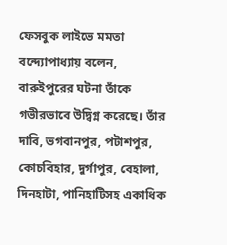ফেসবুক লাইভে মমতা বন্দ্যোপাধ্যায় বলেন, বারুইপুরের ঘটনা তাঁকে গভীরভাবে উদ্বিগ্ন করেছে। তাঁর দাবি, ভগবানপুর, পটাশপুর, কোচবিহার, দুর্গাপুর, বেহালা, দিনহাটা, পানিহাটিসহ একাধিক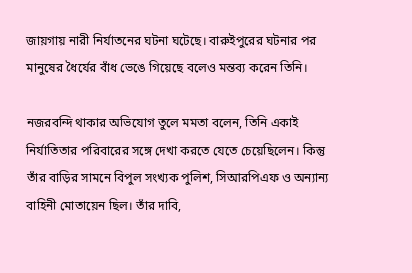জায়গায় নারী নির্যাতনের ঘটনা ঘটেছে। বারুইপুরের ঘটনার পর মানুষের ধৈর্যের বাঁধ ভেঙে গিয়েছে বলেও মন্তব্য করেন তিনি।

নজরবন্দি থাকার অভিযোগ তুলে মমতা বলেন, তিনি একাই নির্যাতিতার পরিবারের সঙ্গে দেখা করতে যেতে চেয়েছিলেন। কিন্তু তাঁর বাড়ির সামনে বিপুল সংখ্যক পুলিশ, সিআরপিএফ ও অন্যান্য বাহিনী মোতায়েন ছিল। তাঁর দাবি,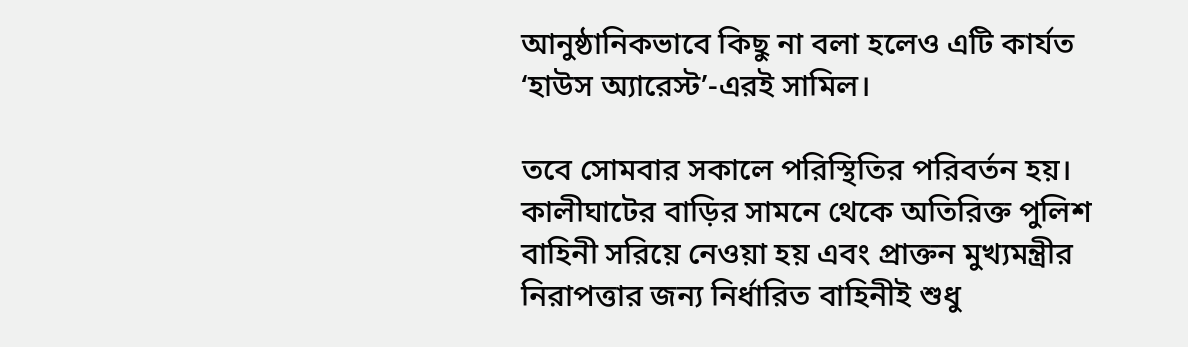আনুষ্ঠানিকভাবে কিছু না বলা হলেও এটি কার্যত ‘হাউস অ্যারেস্ট’-এরই সামিল।

তবে সোমবার সকালে পরিস্থিতির পরিবর্তন হয়। কালীঘাটের বাড়ির সামনে থেকে অতিরিক্ত পুলিশ বাহিনী সরিয়ে নেওয়া হয় এবং প্রাক্তন মুখ্যমন্ত্রীর নিরাপত্তার জন্য নির্ধারিত বাহিনীই শুধু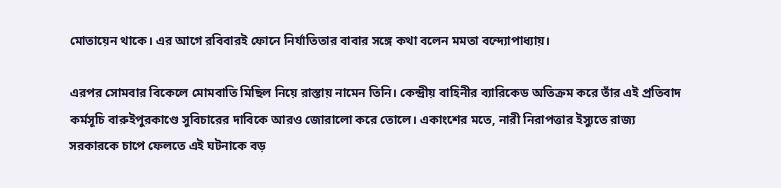মোতায়েন থাকে। এর আগে রবিবারই ফোনে নির্যাতিতার বাবার সঙ্গে কথা বলেন মমতা বন্দ্যোপাধ্যায়।

এরপর সোমবার বিকেলে মোমবাতি মিছিল নিয়ে রাস্তায় নামেন তিনি। কেন্দ্রীয় বাহিনীর ব্যারিকেড অতিক্রম করে তাঁর এই প্রতিবাদ কর্মসূচি বারুইপুরকাণ্ডে সুবিচারের দাবিকে আরও জোরালো করে তোলে। একাংশের মতে, নারী নিরাপত্তার ইস্যুতে রাজ্য সরকারকে চাপে ফেলতে এই ঘটনাকে বড়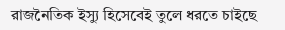রাজনৈতিক ইস্যু হিসেবেই তুলে ধরতে চাইছে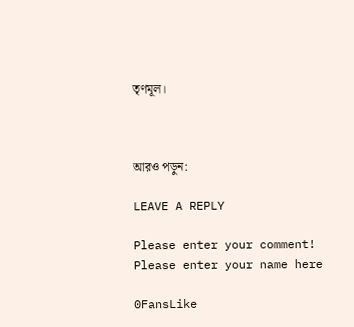তৃণমূল।



আরও পড়ুন:

LEAVE A REPLY

Please enter your comment!
Please enter your name here

0FansLike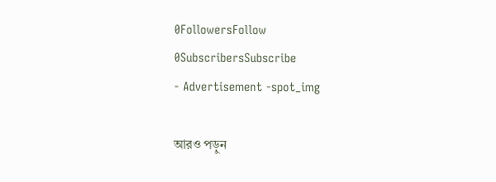0FollowersFollow
0SubscribersSubscribe
- Advertisement -spot_img

আরও পড়ুন